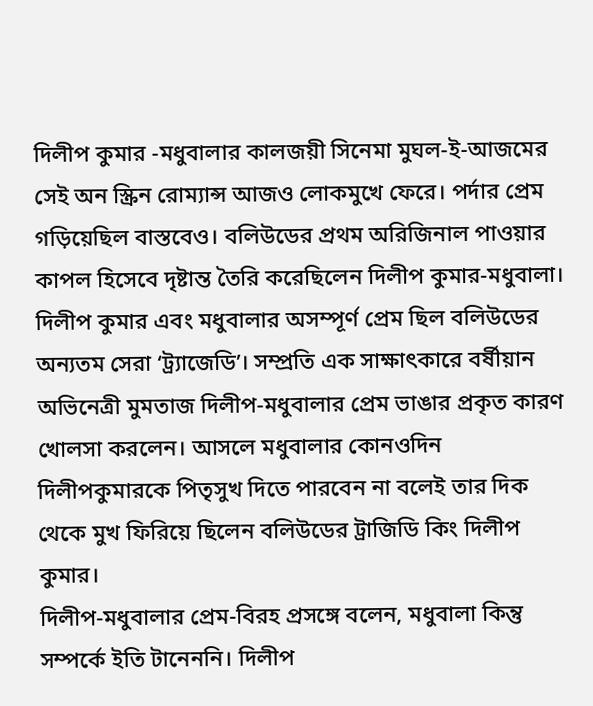দিলীপ কুমার -মধুবালার কালজয়ী সিনেমা মুঘল-ই-আজমের সেই অন স্ক্রিন রোম্যান্স আজও লোকমুখে ফেরে। পর্দার প্রেম গড়িয়েছিল বাস্তবেও। বলিউডের প্রথম অরিজিনাল পাওয়ার কাপল হিসেবে দৃষ্টান্ত তৈরি করেছিলেন দিলীপ কুমার-মধুবালা।
দিলীপ কুমার এবং মধুবালার অসম্পূর্ণ প্রেম ছিল বলিউডের অন্যতম সেরা ‘ট্র্যাজেডি’। সম্প্রতি এক সাক্ষাৎকারে বর্ষীয়ান অভিনেত্রী মুমতাজ দিলীপ-মধুবালার প্রেম ভাঙার প্রকৃত কারণ খোলসা করলেন। আসলে মধুবালার কোনওদিন দিলীপকুমারকে পিতৃসুখ দিতে পারবেন না বলেই তার দিক থেকে মুখ ফিরিয়ে ছিলেন বলিউডের ট্রাজিডি কিং দিলীপ কুমার।
দিলীপ-মধুবালার প্রেম-বিরহ প্রসঙ্গে বলেন, মধুবালা কিন্তু সম্পর্কে ইতি টানেননি। দিলীপ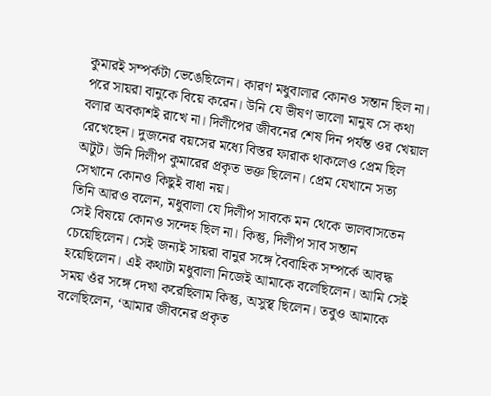কুমারই সম্পর্কটা ভেঙেছিলেন। কারণ মধুবালার কোনও সন্তান ছিল না। পরে সায়রা বানুকে বিয়ে করেন। উনি যে ভীষণ ভালো মানুষ সে কথা বলার অবকাশই রাখে না। দিলীপের জীবনের শেষ দিন পর্যন্ত ওর খেয়াল রেখেছেন। দুজনের বয়সের মধ্যে বিস্তর ফারাক থাকলেও প্রেম ছিল অটুট। উনি দিলীপ কুমারের প্রকৃত ভক্ত ছিলেন। প্রেম যেখানে সত্য সেখানে কোনও কিছুই বাধা নয়।
তিনি আরও বলেন, মধুবালা যে দিলীপ সাবকে মন থেকে ভালবাসতেন সেই বিষয়ে কোনও সন্দেহ ছিল না। কিন্তু, দিলীপ সাব সন্তান চেয়েছিলেন। সেই জন্যই সায়রা বানুর সঙ্গে বৈবাহিক সম্পর্কে আবদ্ধ হয়েছিলেন। এই কথাটা মধুবালা নিজেই আমাকে বলেছিলেন। আমি সেই সময় ওঁর সঙ্গে দেখা করেছিলাম কিন্তু, অসুস্থ ছিলেন। তবুও আমাকে বলেছিলেন, ‘আমার জীবনের প্রকৃত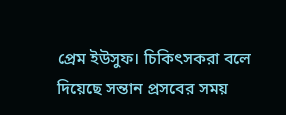প্রেম ইউসুফ। চিকিৎসকরা বলে দিয়েছে সন্তান প্রসবের সময়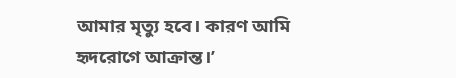আমার মৃত্যু হবে। কারণ আমি হৃদরোগে আক্রান্ত।’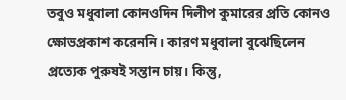তবুও মধুবালা কোনওদিন দিলীপ কুমারের প্রতি কোনও ক্ষোভপ্রকাশ করেননি। কারণ মধুবালা বুঝেছিলেন প্রত্যেক পুরুষই সন্তান চায়। কিন্তু,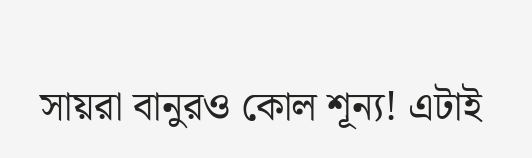সায়রা বানুরও কোল শূন্য! এটাই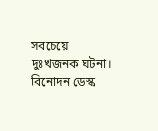সবচেয়ে দুঃখজনক ঘটনা।
বিনোদন ডেস্ক